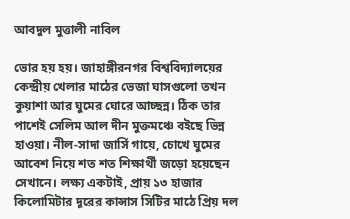আবদুল মুত্তালী নাবিল

ভোর হয় হয়। জাহাঙ্গীরনগর বিশ্ববিদ্যালয়ের কেন্দ্রীয় খেলার মাঠের ভেজা ঘাসগুলো তখন কুয়াশা আর ঘুমের ঘোরে আচ্ছন্ন। ঠিক তার পাশেই সেলিম আল দীন মুক্তমঞ্চে বইছে ভিন্ন হাওয়া। নীল-সাদা জার্সি গায়ে, চোখে ঘুমের আবেশ নিয়ে শত শত শিক্ষার্থী জড়ো হয়েছেন সেখানে। লক্ষ্য একটাই, প্রায় ১৩ হাজার কিলোমিটার দূরের কান্সাস সিটির মাঠে প্রিয় দল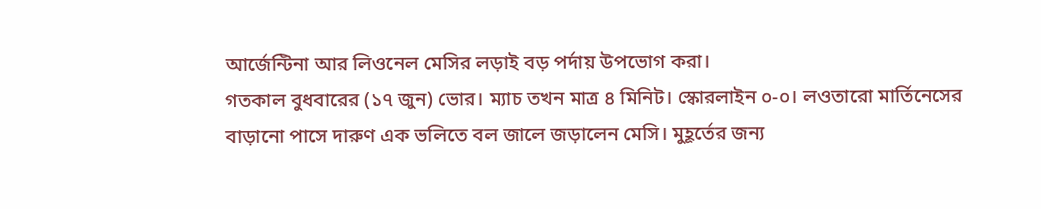আর্জেন্টিনা আর লিওনেল মেসির লড়াই বড় পর্দায় উপভোগ করা।
গতকাল বুধবারের (১৭ জুন) ভোর। ম্যাচ তখন মাত্র ৪ মিনিট। স্কোরলাইন ০-০। লওতারো মার্তিনেসের বাড়ানো পাসে দারুণ এক ভলিতে বল জালে জড়ালেন মেসি। মুহূর্তের জন্য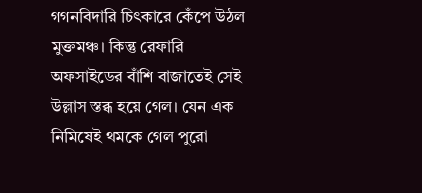গগনবিদারি চিৎকারে কেঁপে উঠল মুক্তমঞ্চ। কিন্তু রেফারি অফসাইডের বাঁশি বাজাতেই সেই উল্লাস স্তব্ধ হয়ে গেল। যেন এক নিমিষেই থমকে গেল পুরো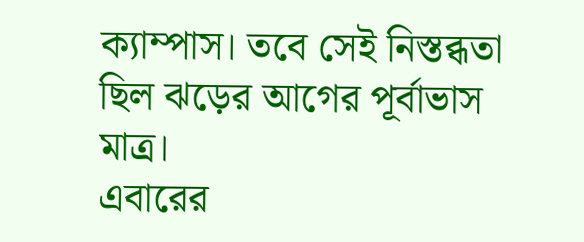ক্যাম্পাস। তবে সেই নিস্তব্ধতা ছিল ঝড়ের আগের পূর্বাভাস মাত্র।
এবারের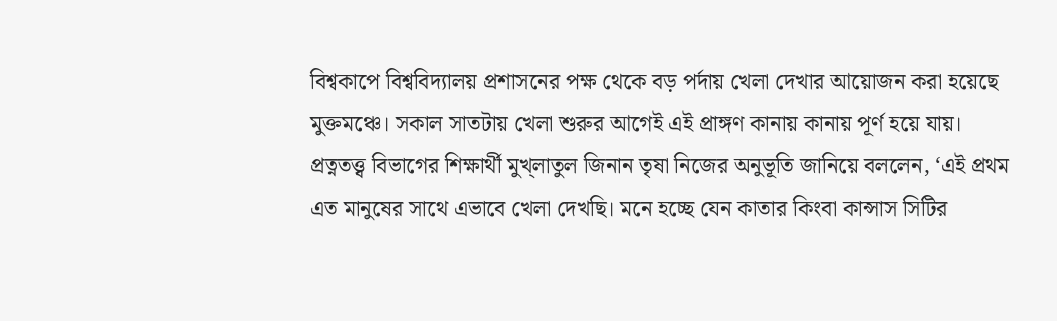বিশ্বকাপে বিশ্ববিদ্যালয় প্রশাসনের পক্ষ থেকে বড় পর্দায় খেলা দেখার আয়োজন করা হয়েছে মুক্তমঞ্চে। সকাল সাতটায় খেলা শুরুর আগেই এই প্রাঙ্গণ কানায় কানায় পূর্ণ হয়ে যায়। প্রত্নতত্ত্ব বিভাগের শিক্ষার্থী মুখ্লাতুল জিনান তৃষা নিজের অনুভূতি জানিয়ে বললেন, ‘এই প্রথম এত মানুষের সাথে এভাবে খেলা দেখছি। মনে হচ্ছে যেন কাতার কিংবা কান্সাস সিটির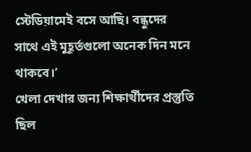স্টেডিয়ামেই বসে আছি। বন্ধুদের সাথে এই মুহূর্তগুলো অনেক দিন মনে থাকবে।’
খেলা দেখার জন্য শিক্ষার্থীদের প্রস্তুতি ছিল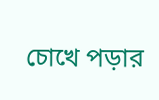চোখে পড়ার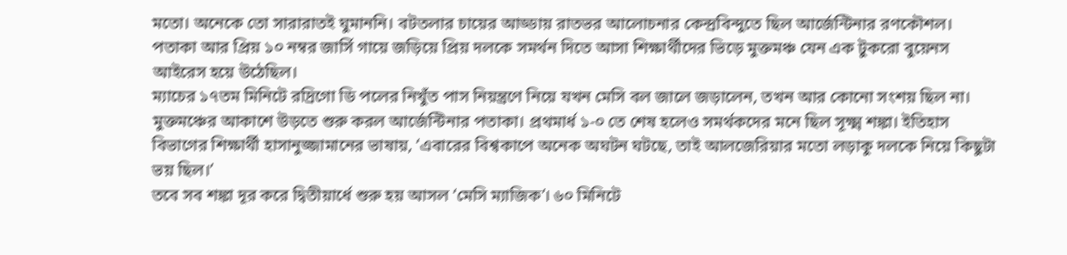মতো। অনেকে তো সারারাতই ঘুমাননি। বটতলার চায়ের আড্ডায় রাতভর আলোচনার কেন্দ্রবিন্দুতে ছিল আর্জেন্টিনার রণকৌশল। পতাকা আর প্রিয় ১০ নম্বর জার্সি গায়ে জড়িয়ে প্রিয় দলকে সমর্থন দিতে আসা শিক্ষার্থীদের ভিড়ে মুক্তমঞ্চ যেন এক টুকরো বুয়েনস আইরেস হয়ে উঠেছিল।
ম্যাচের ১৭তম মিনিটে রদ্রিগো ডি পলের নিখুঁত পাস নিয়ন্ত্রণে নিয়ে যখন মেসি বল জালে জড়ালেন, তখন আর কোনো সংশয় ছিল না। মুক্তমঞ্চের আকাশে উড়তে শুরু করল আর্জেন্টিনার পতাকা। প্রথমার্ধ ১-০ তে শেষ হলেও সমর্থকদের মনে ছিল সূক্ষ্ম শঙ্কা। ইতিহাস বিভাগের শিক্ষার্থী হাসানুজ্জামানের ভাষায়, ‘এবারের বিশ্বকাপে অনেক অঘটন ঘটছে, তাই আলজেরিয়ার মতো লড়াকু দলকে নিয়ে কিছুটা ভয় ছিল।’
তবে সব শঙ্কা দূর করে দ্বিতীয়ার্ধে শুরু হয় আসল ‘মেসি ম্যাজিক’। ৬০ মিনিটে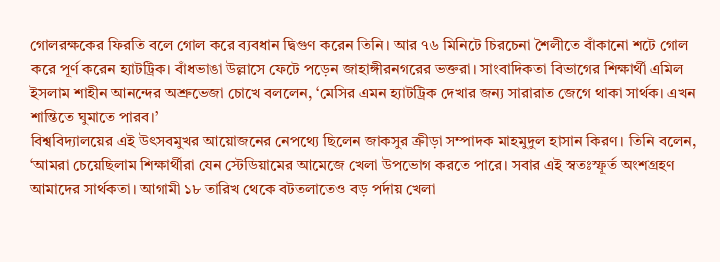গোলরক্ষকের ফিরতি বলে গোল করে ব্যবধান দ্বিগুণ করেন তিনি। আর ৭৬ মিনিটে চিরচেনা শৈলীতে বাঁকানো শটে গোল করে পূর্ণ করেন হ্যাটট্রিক। বাঁধভাঙা উল্লাসে ফেটে পড়েন জাহাঙ্গীরনগরের ভক্তরা। সাংবাদিকতা বিভাগের শিক্ষার্থী এমিল ইসলাম শাহীন আনন্দের অশ্রুভেজা চোখে বললেন, ‘মেসির এমন হ্যাটট্রিক দেখার জন্য সারারাত জেগে থাকা সার্থক। এখন শান্তিতে ঘুমাতে পারব।’
বিশ্ববিদ্যালয়ের এই উৎসবমুখর আয়োজনের নেপথ্যে ছিলেন জাকসুর ক্রীড়া সম্পাদক মাহমুদুল হাসান কিরণ। তিনি বলেন, ‘আমরা চেয়েছিলাম শিক্ষার্থীরা যেন স্টেডিয়ামের আমেজে খেলা উপভোগ করতে পারে। সবার এই স্বতঃস্ফূর্ত অংশগ্রহণ আমাদের সার্থকতা। আগামী ১৮ তারিখ থেকে বটতলাতেও বড় পর্দায় খেলা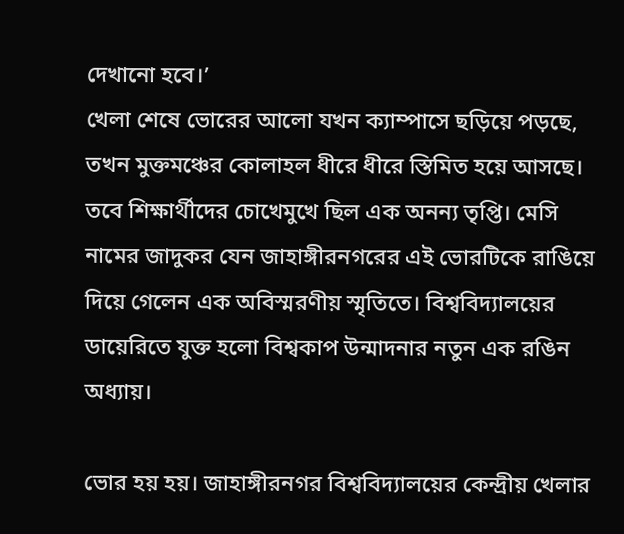দেখানো হবে।’
খেলা শেষে ভোরের আলো যখন ক্যাম্পাসে ছড়িয়ে পড়ছে, তখন মুক্তমঞ্চের কোলাহল ধীরে ধীরে স্তিমিত হয়ে আসছে। তবে শিক্ষার্থীদের চোখেমুখে ছিল এক অনন্য তৃপ্তি। মেসি নামের জাদুকর যেন জাহাঙ্গীরনগরের এই ভোরটিকে রাঙিয়ে দিয়ে গেলেন এক অবিস্মরণীয় স্মৃতিতে। বিশ্ববিদ্যালয়ের ডায়েরিতে যুক্ত হলো বিশ্বকাপ উন্মাদনার নতুন এক রঙিন অধ্যায়।

ভোর হয় হয়। জাহাঙ্গীরনগর বিশ্ববিদ্যালয়ের কেন্দ্রীয় খেলার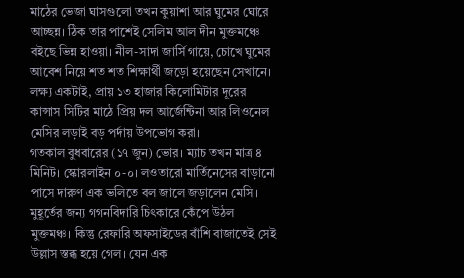মাঠের ভেজা ঘাসগুলো তখন কুয়াশা আর ঘুমের ঘোরে আচ্ছন্ন। ঠিক তার পাশেই সেলিম আল দীন মুক্তমঞ্চে বইছে ভিন্ন হাওয়া। নীল-সাদা জার্সি গায়ে, চোখে ঘুমের আবেশ নিয়ে শত শত শিক্ষার্থী জড়ো হয়েছেন সেখানে। লক্ষ্য একটাই, প্রায় ১৩ হাজার কিলোমিটার দূরের কান্সাস সিটির মাঠে প্রিয় দল আর্জেন্টিনা আর লিওনেল মেসির লড়াই বড় পর্দায় উপভোগ করা।
গতকাল বুধবারের (১৭ জুন) ভোর। ম্যাচ তখন মাত্র ৪ মিনিট। স্কোরলাইন ০-০। লওতারো মার্তিনেসের বাড়ানো পাসে দারুণ এক ভলিতে বল জালে জড়ালেন মেসি। মুহূর্তের জন্য গগনবিদারি চিৎকারে কেঁপে উঠল মুক্তমঞ্চ। কিন্তু রেফারি অফসাইডের বাঁশি বাজাতেই সেই উল্লাস স্তব্ধ হয়ে গেল। যেন এক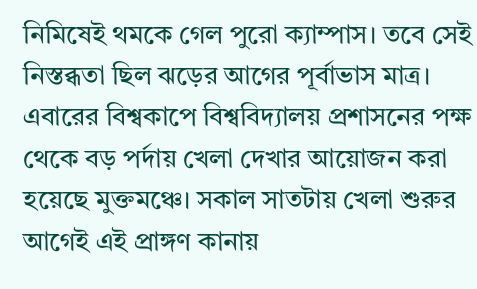নিমিষেই থমকে গেল পুরো ক্যাম্পাস। তবে সেই নিস্তব্ধতা ছিল ঝড়ের আগের পূর্বাভাস মাত্র।
এবারের বিশ্বকাপে বিশ্ববিদ্যালয় প্রশাসনের পক্ষ থেকে বড় পর্দায় খেলা দেখার আয়োজন করা হয়েছে মুক্তমঞ্চে। সকাল সাতটায় খেলা শুরুর আগেই এই প্রাঙ্গণ কানায়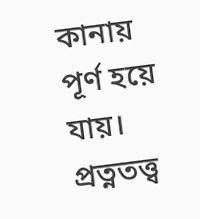কানায় পূর্ণ হয়ে যায়। প্রত্নতত্ত্ব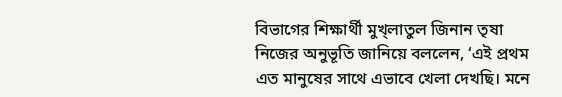বিভাগের শিক্ষার্থী মুখ্লাতুল জিনান তৃষা নিজের অনুভূতি জানিয়ে বললেন, ‘এই প্রথম এত মানুষের সাথে এভাবে খেলা দেখছি। মনে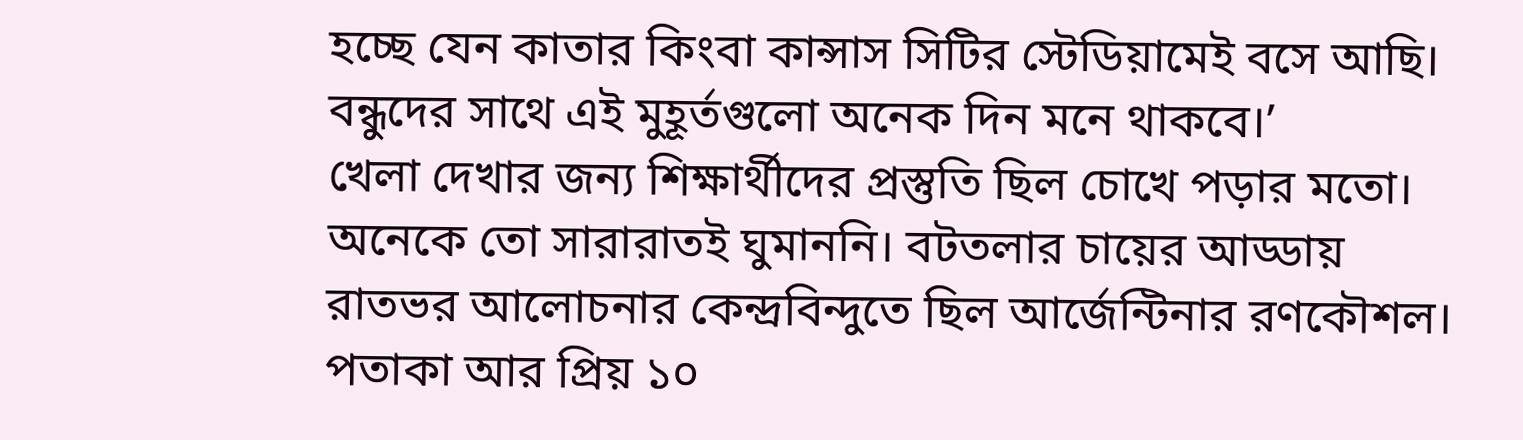হচ্ছে যেন কাতার কিংবা কান্সাস সিটির স্টেডিয়ামেই বসে আছি। বন্ধুদের সাথে এই মুহূর্তগুলো অনেক দিন মনে থাকবে।’
খেলা দেখার জন্য শিক্ষার্থীদের প্রস্তুতি ছিল চোখে পড়ার মতো। অনেকে তো সারারাতই ঘুমাননি। বটতলার চায়ের আড্ডায় রাতভর আলোচনার কেন্দ্রবিন্দুতে ছিল আর্জেন্টিনার রণকৌশল। পতাকা আর প্রিয় ১০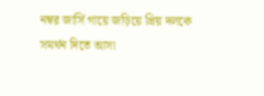নম্বর জার্সি গায়ে জড়িয়ে প্রিয় দলকে সমর্থন দিতে আসা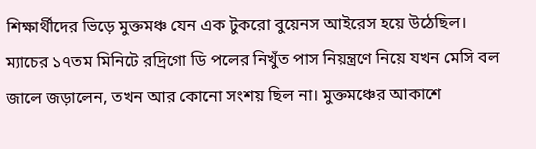শিক্ষার্থীদের ভিড়ে মুক্তমঞ্চ যেন এক টুকরো বুয়েনস আইরেস হয়ে উঠেছিল।
ম্যাচের ১৭তম মিনিটে রদ্রিগো ডি পলের নিখুঁত পাস নিয়ন্ত্রণে নিয়ে যখন মেসি বল জালে জড়ালেন, তখন আর কোনো সংশয় ছিল না। মুক্তমঞ্চের আকাশে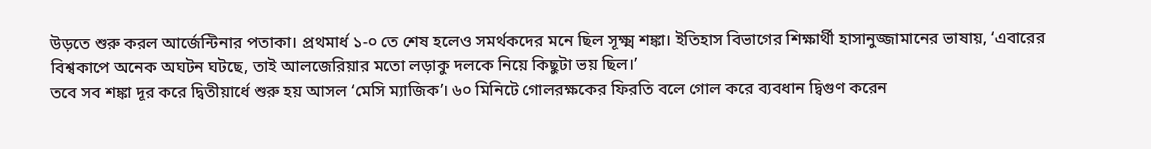উড়তে শুরু করল আর্জেন্টিনার পতাকা। প্রথমার্ধ ১-০ তে শেষ হলেও সমর্থকদের মনে ছিল সূক্ষ্ম শঙ্কা। ইতিহাস বিভাগের শিক্ষার্থী হাসানুজ্জামানের ভাষায়, ‘এবারের বিশ্বকাপে অনেক অঘটন ঘটছে, তাই আলজেরিয়ার মতো লড়াকু দলকে নিয়ে কিছুটা ভয় ছিল।’
তবে সব শঙ্কা দূর করে দ্বিতীয়ার্ধে শুরু হয় আসল ‘মেসি ম্যাজিক’। ৬০ মিনিটে গোলরক্ষকের ফিরতি বলে গোল করে ব্যবধান দ্বিগুণ করেন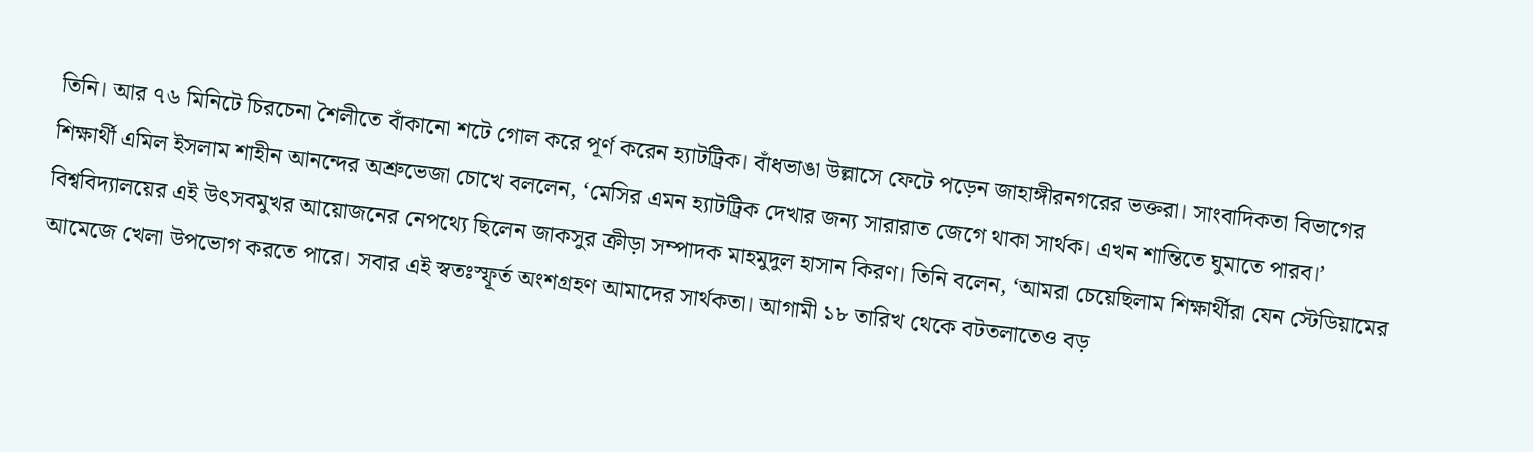তিনি। আর ৭৬ মিনিটে চিরচেনা শৈলীতে বাঁকানো শটে গোল করে পূর্ণ করেন হ্যাটট্রিক। বাঁধভাঙা উল্লাসে ফেটে পড়েন জাহাঙ্গীরনগরের ভক্তরা। সাংবাদিকতা বিভাগের শিক্ষার্থী এমিল ইসলাম শাহীন আনন্দের অশ্রুভেজা চোখে বললেন, ‘মেসির এমন হ্যাটট্রিক দেখার জন্য সারারাত জেগে থাকা সার্থক। এখন শান্তিতে ঘুমাতে পারব।’
বিশ্ববিদ্যালয়ের এই উৎসবমুখর আয়োজনের নেপথ্যে ছিলেন জাকসুর ক্রীড়া সম্পাদক মাহমুদুল হাসান কিরণ। তিনি বলেন, ‘আমরা চেয়েছিলাম শিক্ষার্থীরা যেন স্টেডিয়ামের আমেজে খেলা উপভোগ করতে পারে। সবার এই স্বতঃস্ফূর্ত অংশগ্রহণ আমাদের সার্থকতা। আগামী ১৮ তারিখ থেকে বটতলাতেও বড়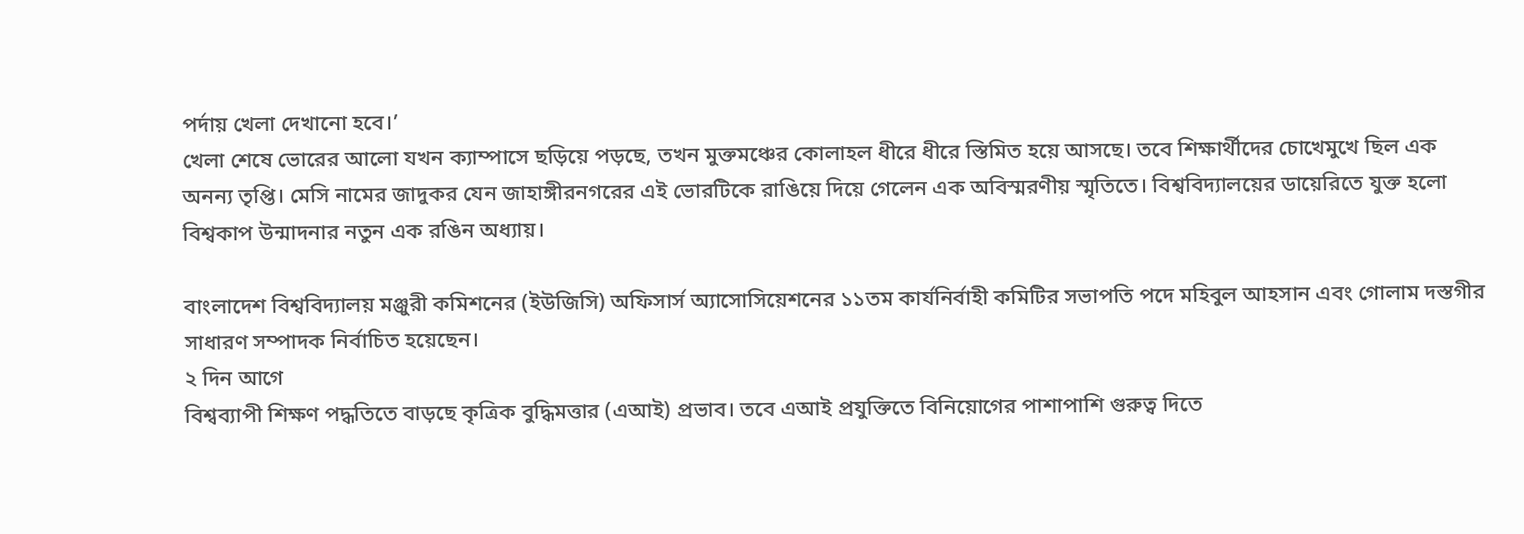পর্দায় খেলা দেখানো হবে।’
খেলা শেষে ভোরের আলো যখন ক্যাম্পাসে ছড়িয়ে পড়ছে, তখন মুক্তমঞ্চের কোলাহল ধীরে ধীরে স্তিমিত হয়ে আসছে। তবে শিক্ষার্থীদের চোখেমুখে ছিল এক অনন্য তৃপ্তি। মেসি নামের জাদুকর যেন জাহাঙ্গীরনগরের এই ভোরটিকে রাঙিয়ে দিয়ে গেলেন এক অবিস্মরণীয় স্মৃতিতে। বিশ্ববিদ্যালয়ের ডায়েরিতে যুক্ত হলো বিশ্বকাপ উন্মাদনার নতুন এক রঙিন অধ্যায়।

বাংলাদেশ বিশ্ববিদ্যালয় মঞ্জুরী কমিশনের (ইউজিসি) অফিসার্স অ্যাসোসিয়েশনের ১১তম কার্যনির্বাহী কমিটির সভাপতি পদে মহিবুল আহসান এবং গোলাম দস্তগীর সাধারণ সম্পাদক নির্বাচিত হয়েছেন।
২ দিন আগে
বিশ্বব্যাপী শিক্ষণ পদ্ধতিতে বাড়ছে কৃত্রিক বুদ্ধিমত্তার (এআই) প্রভাব। তবে এআই প্রযুক্তিতে বিনিয়োগের পাশাপাশি গুরুত্ব দিতে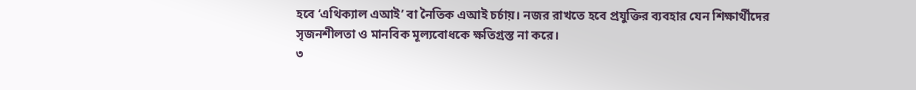হবে ‘এথিক্যাল এআই’ বা নৈতিক এআই চর্চায়। নজর রাখতে হবে প্রযুক্তির ব্যবহার যেন শিক্ষার্থীদের সৃজনশীলতা ও মানবিক মূল্যবোধকে ক্ষতিগ্রস্ত না করে।
৩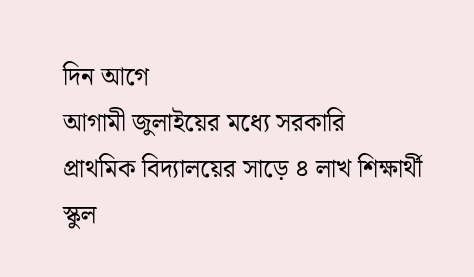দিন আগে
আগামী জুলাইয়ের মধ্যে সরকারি প্রাথমিক বিদ্যালয়ের সাড়ে ৪ লাখ শিক্ষার্থী স্কুল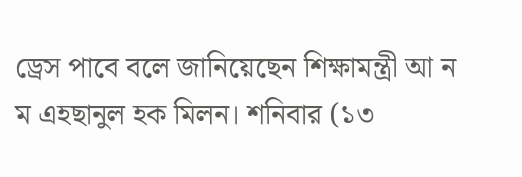ড্রেস পাবে বলে জানিয়েছেন শিক্ষামন্ত্রী আ ন ম এহছানুল হক মিলন। শনিবার (১৩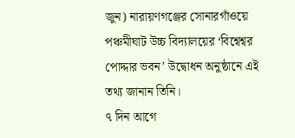জুন) নারায়ণগঞ্জের সোনারগাঁওয়ে পঞ্চমীঘাট উচ্চ বিদ্যালয়ের ‘বিশ্বেশ্বর পোদ্দার ভবন’ উদ্বোধন অনুষ্ঠানে এই তথ্য জানান তিনি।
৭ দিন আগে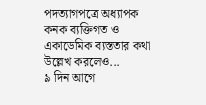পদত্যাগপত্রে অধ্যাপক কনক ব্যক্তিগত ও একাডেমিক ব্যস্ততার কথা উল্লেখ করলেও...
৯ দিন আগে